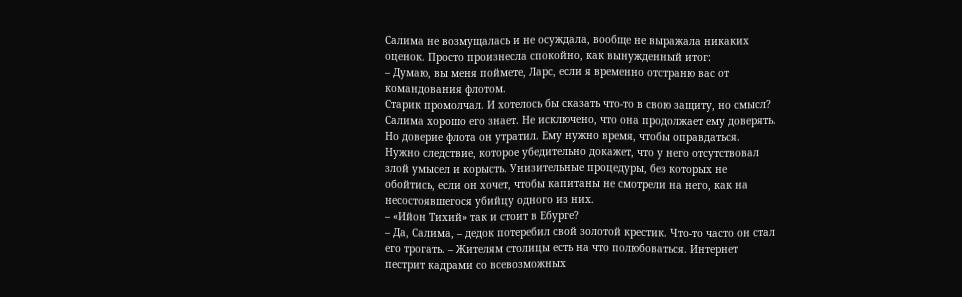Салима не возмущалась и не осуждала, вообще не выражала никаких оценок. Просто произнесла спокойно, как вынужденный итог:
– Думаю, вы меня поймете, Ларс, если я временно отстраню вас от командования флотом.
Старик промолчал. И хотелось бы сказать что-то в свою защиту, но смысл? Салима хорошо его знает. Не исключено, что она продолжает ему доверять. Но доверие флота он утратил. Ему нужно время, чтобы оправдаться. Нужно следствие, которое убедительно докажет, что у него отсутствовал злой умысел и корысть. Унизительные процедуры, без которых не обойтись, если он хочет, чтобы капитаны не смотрели на него, как на несостоявшегося убийцу одного из них.
– «Ийон Тихий» так и стоит в Ебурге?
– Да, Салима, – дедок потеребил свой золотой крестик. Что-то часто он стал его трогать. – Жителям столицы есть на что полюбоваться. Интернет пестрит кадрами со всевозможных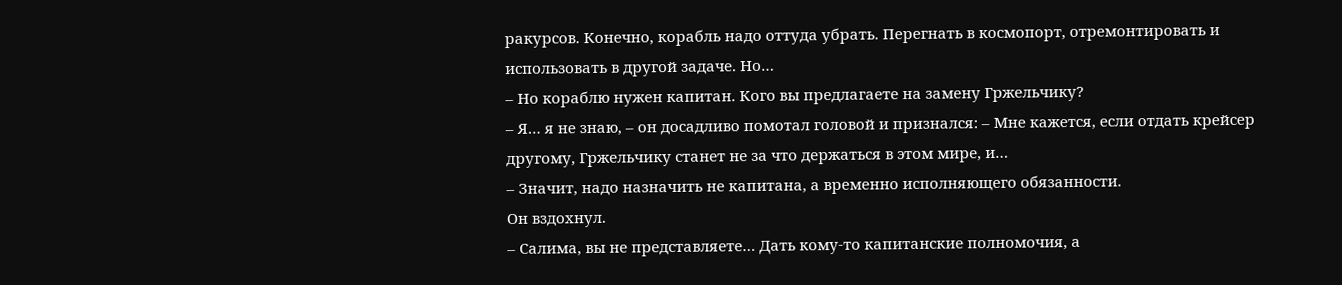ракурсов. Конечно, корабль надо оттуда убрать. Перегнать в космопорт, отремонтировать и использовать в другой задаче. Но…
– Но кораблю нужен капитан. Кого вы предлагаете на замену Гржельчику?
– Я… я не знаю, – он досадливо помотал головой и признался: – Мне кажется, если отдать крейсер другому, Гржельчику станет не за что держаться в этом мире, и…
– Значит, надо назначить не капитана, а временно исполняющего обязанности.
Он вздохнул.
– Салима, вы не представляете… Дать кому-то капитанские полномочия, а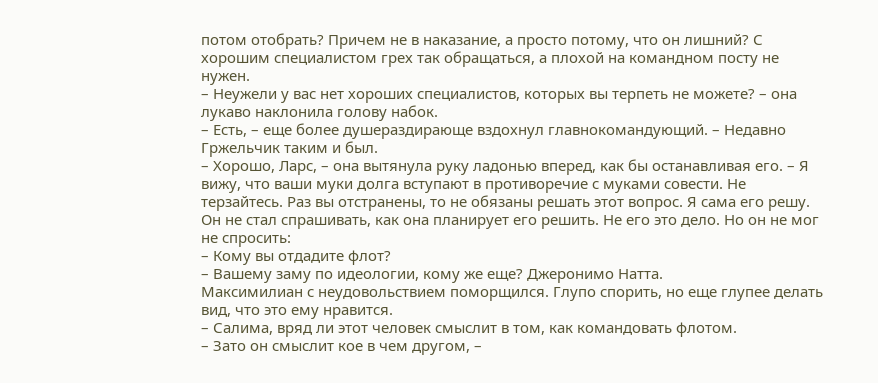потом отобрать? Причем не в наказание, а просто потому, что он лишний? С хорошим специалистом грех так обращаться, а плохой на командном посту не нужен.
– Неужели у вас нет хороших специалистов, которых вы терпеть не можете? – она лукаво наклонила голову набок.
– Есть, – еще более душераздирающе вздохнул главнокомандующий. – Недавно Гржельчик таким и был.
– Хорошо, Ларс, – она вытянула руку ладонью вперед, как бы останавливая его. – Я вижу, что ваши муки долга вступают в противоречие с муками совести. Не терзайтесь. Раз вы отстранены, то не обязаны решать этот вопрос. Я сама его решу.
Он не стал спрашивать, как она планирует его решить. Не его это дело. Но он не мог не спросить:
– Кому вы отдадите флот?
– Вашему заму по идеологии, кому же еще? Джеронимо Натта.
Максимилиан с неудовольствием поморщился. Глупо спорить, но еще глупее делать вид, что это ему нравится.
– Салима, вряд ли этот человек смыслит в том, как командовать флотом.
– Зато он смыслит кое в чем другом, –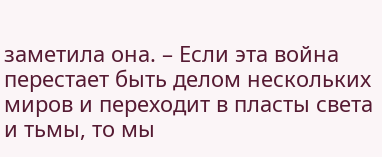заметила она. – Если эта война перестает быть делом нескольких миров и переходит в пласты света и тьмы, то мы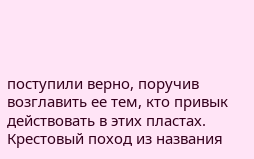поступили верно, поручив возглавить ее тем, кто привык действовать в этих пластах. Крестовый поход из названия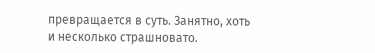превращается в суть. Занятно, хоть и несколько страшновато.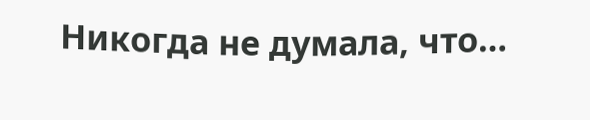Никогда не думала, что…